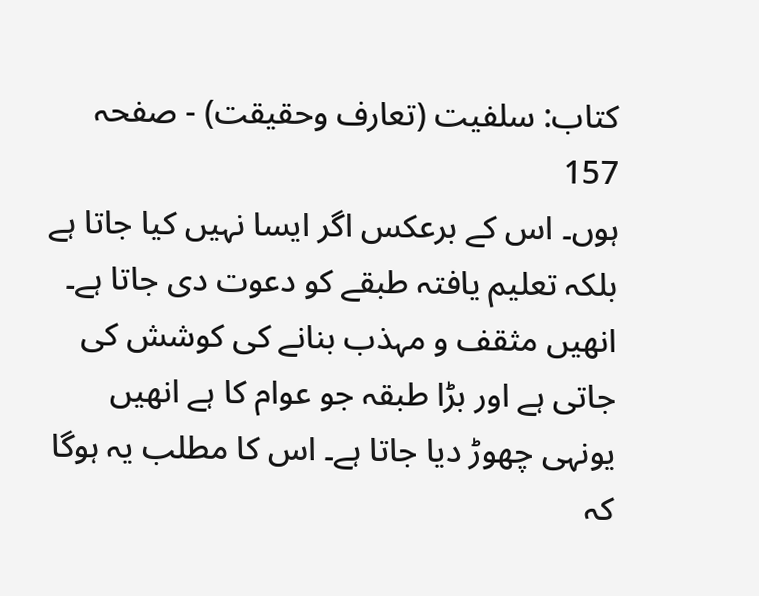کتاب: سلفیت (تعارف وحقیقت) - صفحہ 157
ہوں۔ اس کے برعکس اگر ایسا نہیں کیا جاتا ہے بلکہ تعلیم یافتہ طبقے کو دعوت دی جاتا ہے۔ انھیں مثقف و مہذب بنانے کی کوشش کی جاتی ہے اور بڑا طبقہ جو عوام کا ہے انھیں یونہی چھوڑ دیا جاتا ہے۔ اس کا مطلب یہ ہوگا کہ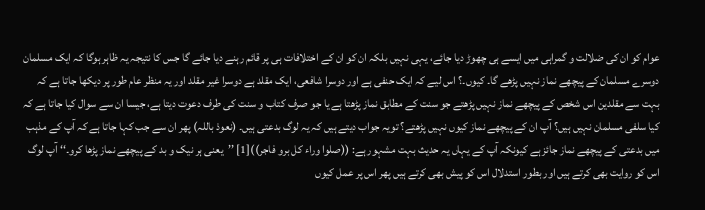عوام کو ان کی ضلالت و گمراہی میں ایسے ہی چھوڑ دیا جائے، یہی نہیں بلکہ ان کو ان کے اختلافات ہی پر قائم رہنے دیا جائے گا جس کا نتیجہ یہ ظاہر ہوگا کہ ایک مسلمان دوسرے مسلمان کے پیچھے نماز نہیں پڑھے گا۔ کیوں۔؟ اس لیے کہ ایک حنفی ہے اور دوسرا شافعی، ایک مقلد ہے دوسرا غیر مقلد اور یہ منظر عام طور پر دیکھا جاتا ہے کہ بہت سے مقلدین اس شخص کے پیچھے نماز نہیں پڑھتے جو سنت کے مطابق نماز پڑھتا ہے یا جو صرف کتاب و سنت کی طرف دعوت دیتا ہے، جیسا ان سے سوال کیا جاتا ہے کہ کیا سلفی مسلمان نہیں ہیں؟ آپ ان کے پیچھے نماز کیوں نہیں پڑھتے؟ تویہ جواب دیتے ہیں کہ یہ لوگ بدعتی ہیں۔ (نعوذ باللہ) پھر ان سے جب کہا جاتا ہے کہ آپ کے مذہب میں بدعتی کے پیچھے نماز جائز ہے کیونکہ آپ کے یہاں یہ حدیث بہت مشہور ہے: ((صلوا وراء کل برو فاجر))[1] ’’یعنی ہر نیک و بد کے پیچھے نماز پڑھا کرو۔‘‘ آپ لوگ اس کو روایت بھی کرتے ہیں اور بطور استدلال اس کو پیش بھی کرتے ہیں پھر اس پر عمل کیوں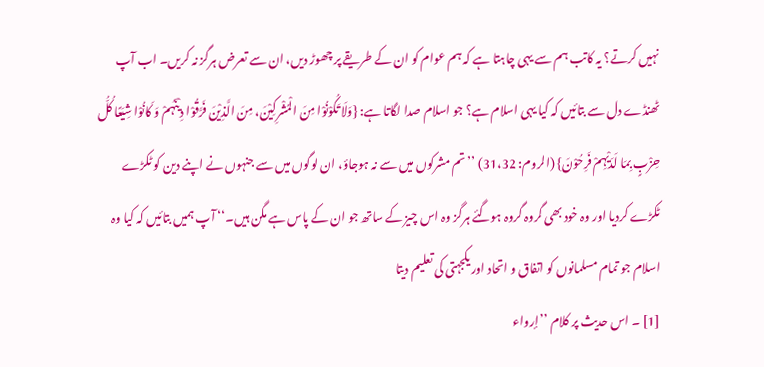نہیں کرتے؟ یہ کاتب ہم سے یہی چاہتا ہے کہ ہم عوام کو ان کے طریقے پر چھوڑ دیں، ان سے تعرض ہرگز نہ کریں۔ اب آپ ٹھنڈے دل سے بتائیں کہ کیا یہی اسلام ہے؟ جو اسلام صدا لگاتا ہے: {وَلَا تَکُوْنُوْا مِنَ الْمُشْرِکِیْنَ، مِنَ الَّذِیْنَ فَرَّقُوْا دِیْنَہُمْ وَ کَانُوْا شِیَعًا کُلُّ حِزْبٍ بِمَا لَدَیْہِمْ فَرِحُوْنَ} (الروم: 31،32) ’’تم مشرکوں میں سے نہ ہوجاؤ، ان لوگوں میں سے جنہوں نے اپنے دین کو ٹکڑے ٹکڑے کردیا اور وہ خود بھی گروہ گروہ ہوگئے ہرگز وہ اس چیز کے ساتھ جو ان کے پاس ہے مگن ہیں۔‘‘ آپ ہمیں بتائیں کہ کیا وہ اسلام جو تمام مسلمانوں کو اتفاق و اتحاد اور یکجہتی کی تعلیم دیتا
[1] ۔ اس حدیث پر کلام ’’إرواء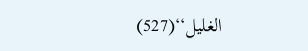الغلیل‘‘(527)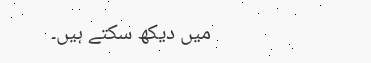میں دیکھ سکتے ہیں۔